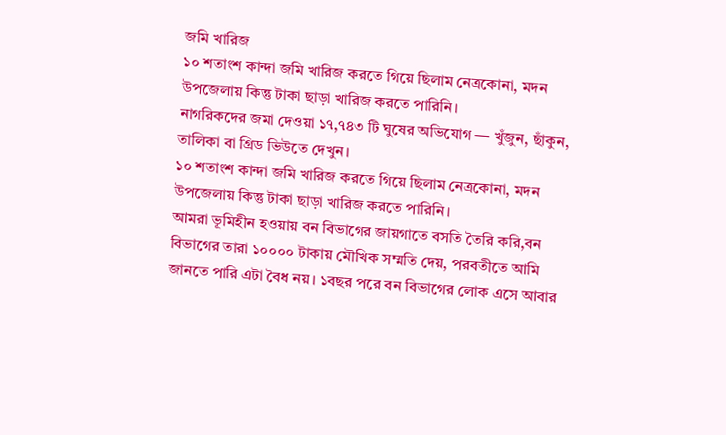জমি খারিজ
১০ শতাংশ কান্দা জমি খারিজ করতে গিয়ে ছিলাম নেত্রকোনা, মদন উপজেলায় কিন্তু টাকা ছাড়া খারিজ করতে পারিনি।
নাগরিকদের জমা দেওয়া ১৭,৭৪৩ টি ঘুষের অভিযোগ — খুঁজুন, ছাঁকুন, তালিকা বা গ্রিড ভিউতে দেখুন।
১০ শতাংশ কান্দা জমি খারিজ করতে গিয়ে ছিলাম নেত্রকোনা, মদন উপজেলায় কিন্তু টাকা ছাড়া খারিজ করতে পারিনি।
আমরা ভূমিহীন হওয়ায় বন বিভাগের জায়গাতে বসতি তৈরি করি,বন বিভাগের তারা ১০০০০ টাকায় মৌখিক সম্মতি দেয়, পরবতীতে আমি জানতে পারি এটা বৈধ নয়। ১বছর পরে বন বিভাগের লোক এসে আবার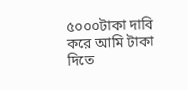৫০০০টাকা দাবি করে আমি টাকা দিতে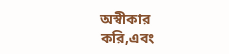অস্বীকার করি,এবং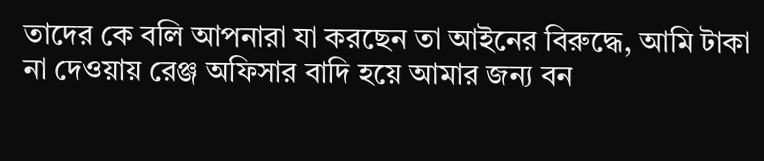তাদের কে বলি আপনারা যা করছেন তা আইনের বিরুদ্ধে, আমি টাকা না দেওয়ায় রেঞ্জ অফিসার বাদি হয়ে আমার জন্য বন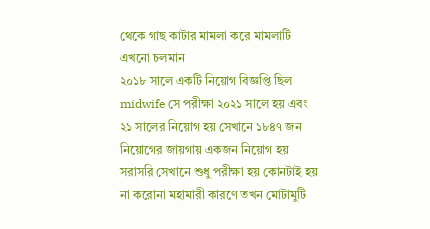থেকে গাছ কাটার মামলা করে মামলাটি এখনো চলমান
২০১৮ সালে একটি নিয়োগ বিজ্ঞপ্তি ছিল midwife সে পরীক্ষা ২০২১ সালে হয় এবং ২১ সালের নিয়োগ হয় সেখানে ১৮৪৭ জন নিয়োগের জায়গায় একজন নিয়োগ হয় সরাসরি সেখানে শুধু পরীক্ষা হয় কোনটাই হয় না করোনা মহামারী কারণে তখন মোটামুটি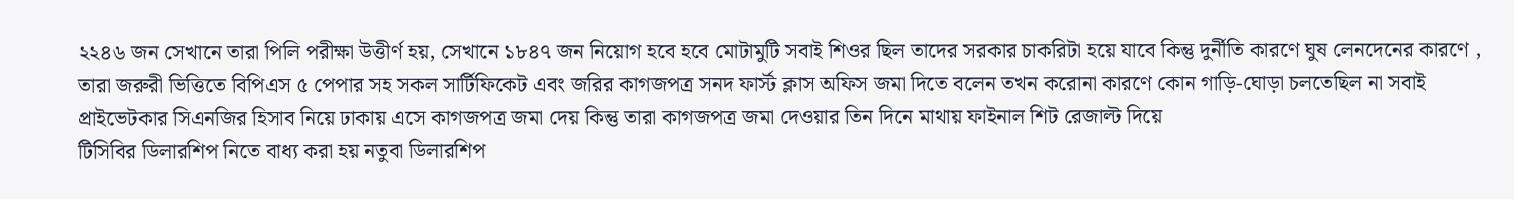২২৪৬ জন সেখানে তারা পিলি পরীক্ষা উত্তীর্ণ হয়, সেখানে ১৮৪৭ জন নিয়োগ হবে হবে মোটামুটি সবাই শিওর ছিল তাদের সরকার চাকরিটা হয়ে যাবে কিন্তু দুর্নীতি কারণে ঘুষ লেনদেনের কারণে , তারা জরুরী ভিত্তিতে বিপিএস ৫ পেপার সহ সকল সার্টিফিকেট এবং জরির কাগজপত্র সনদ ফার্স্ট ক্লাস অফিস জমা দিতে বলেন তখন করোনা কারণে কোন গাড়ি-ঘোড়া চলতেছিল না সবাই প্রাইভেটকার সিএনজির হিসাব নিয়ে ঢাকায় এসে কাগজপত্র জমা দেয় কিন্তু তারা কাগজপত্র জমা দেওয়ার তিন দিনে মাথায় ফাইনাল শিট রেজাল্ট দিয়ে
টিসিবির ডিলারশিপ নিতে বাধ্য করা হয় নতুবা ডিলারশিপ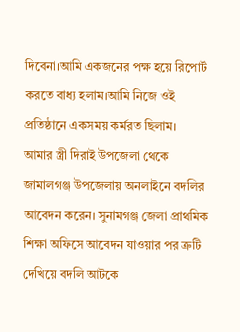দিবেনা।আমি একজনের পক্ষ হয়ে রিপোর্ট করতে বাধ্য হলাম।আমি নিজে ওই প্রতিষ্ঠানে একসময় কর্মরত ছিলাম।
আমার স্ত্রী দিরাই উপজেলা থেকে জামালগঞ্জ উপজেলায় অনলাইনে বদলির আবেদন করেন। সুনামগঞ্জ জেলা প্রাথমিক শিক্ষা অফিসে আবেদন যাওয়ার পর ত্রুটি দেখিয়ে বদলি আটকে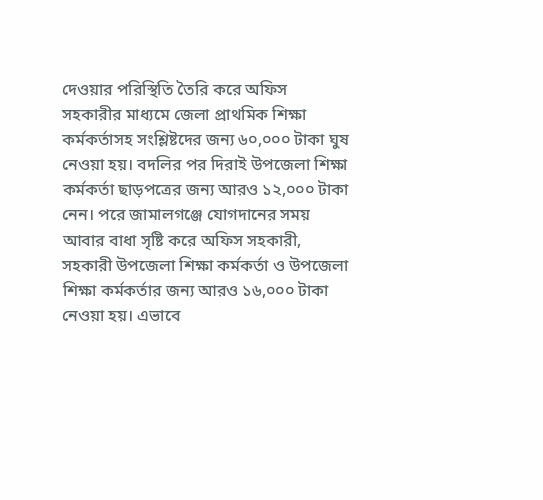দেওয়ার পরিস্থিতি তৈরি করে অফিস সহকারীর মাধ্যমে জেলা প্রাথমিক শিক্ষা কর্মকর্তাসহ সংশ্লিষ্টদের জন্য ৬০,০০০ টাকা ঘুষ নেওয়া হয়। বদলির পর দিরাই উপজেলা শিক্ষা কর্মকর্তা ছাড়পত্রের জন্য আরও ১২,০০০ টাকা নেন। পরে জামালগঞ্জে যোগদানের সময় আবার বাধা সৃষ্টি করে অফিস সহকারী, সহকারী উপজেলা শিক্ষা কর্মকর্তা ও উপজেলা শিক্ষা কর্মকর্তার জন্য আরও ১৬,০০০ টাকা নেওয়া হয়। এভাবে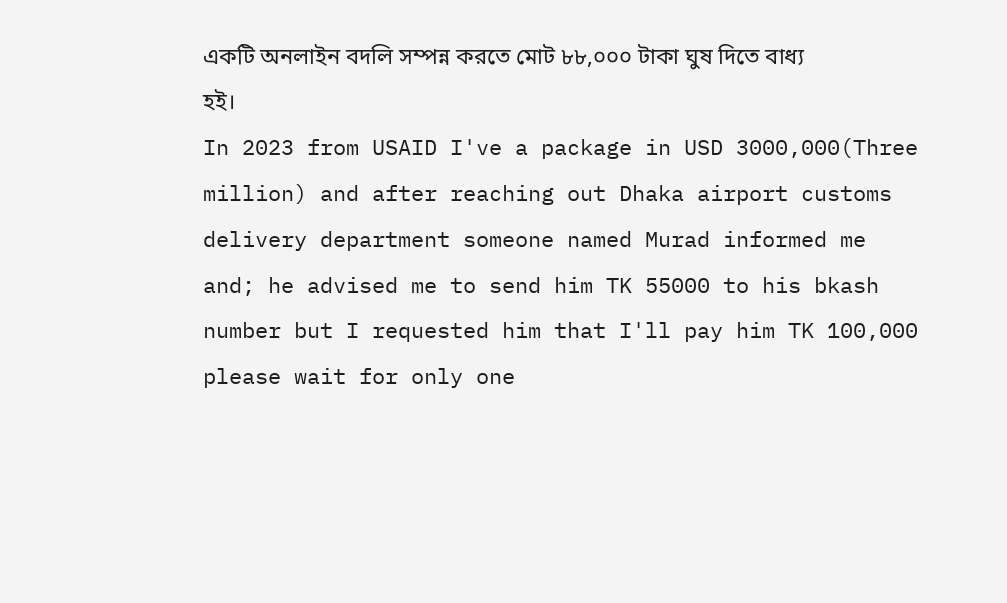একটি অনলাইন বদলি সম্পন্ন করতে মোট ৮৮,০০০ টাকা ঘুষ দিতে বাধ্য হই।
In 2023 from USAID I've a package in USD 3000,000(Three million) and after reaching out Dhaka airport customs delivery department someone named Murad informed me and; he advised me to send him TK 55000 to his bkash number but I requested him that I'll pay him TK 100,000 please wait for only one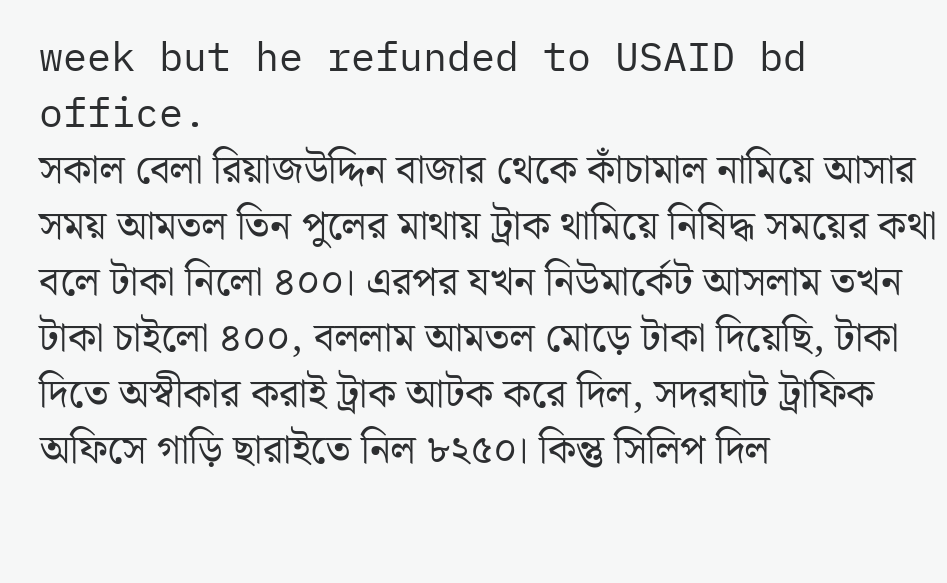week but he refunded to USAID bd office.
সকাল বেলা রিয়াজউদ্দিন বাজার থেকে কাঁচামাল নামিয়ে আসার সময় আমতল তিন পুলের মাথায় ট্রাক থামিয়ে নিষিদ্ধ সময়ের কথা বলে টাকা নিলো ৪০০। এরপর যখন নিউমার্কেট আসলাম তখন টাকা চাইলো ৪০০, বললাম আমতল মোড়ে টাকা দিয়েছি, টাকা দিতে অস্বীকার করাই ট্রাক আটক করে দিল, সদরঘাট ট্রাফিক অফিসে গাড়ি ছারাইতে নিল ৮২৫০। কিন্তু সিলিপ দিল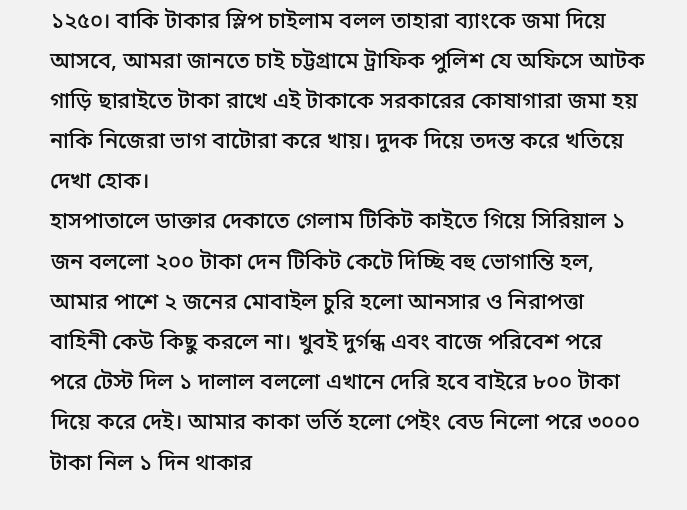১২৫০। বাকি টাকার স্লিপ চাইলাম বলল তাহারা ব্যাংকে জমা দিয়ে আসবে, আমরা জানতে চাই চট্টগ্রামে ট্রাফিক পুলিশ যে অফিসে আটক গাড়ি ছারাইতে টাকা রাখে এই টাকাকে সরকারের কোষাগারা জমা হয় নাকি নিজেরা ভাগ বাটোরা করে খায়। দুদক দিয়ে তদন্ত করে খতিয়ে দেখা হোক।
হাসপাতালে ডাক্তার দেকাতে গেলাম টিকিট কাইতে গিয়ে সিরিয়াল ১ জন বললো ২০০ টাকা দেন টিকিট কেটে দিচ্ছি বহু ভোগান্তি হল, আমার পাশে ২ জনের মোবাইল চুরি হলো আনসার ও নিরাপত্তা বাহিনী কেউ কিছু করলে না। খুবই দুর্গন্ধ এবং বাজে পরিবেশ পরে পরে টেস্ট দিল ১ দালাল বললো এখানে দেরি হবে বাইরে ৮০০ টাকা দিয়ে করে দেই। আমার কাকা ভর্তি হলো পেইং বেড নিলো পরে ৩০০০ টাকা নিল ১ দিন থাকার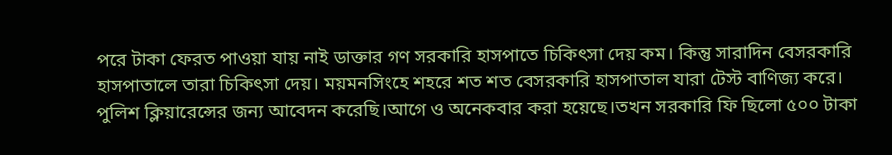পরে টাকা ফেরত পাওয়া যায় নাই ডাক্তার গণ সরকারি হাসপাতে চিকিৎসা দেয় কম। কিন্তু সারাদিন বেসরকারি হাসপাতালে তারা চিকিৎসা দেয়। ময়মনসিংহে শহরে শত শত বেসরকারি হাসপাতাল যারা টেস্ট বাণিজ্য করে।
পুলিশ ক্লিয়ারেন্সের জন্য আবেদন করেছি।আগে ও অনেকবার করা হয়েছে।তখন সরকারি ফি ছিলো ৫০০ টাকা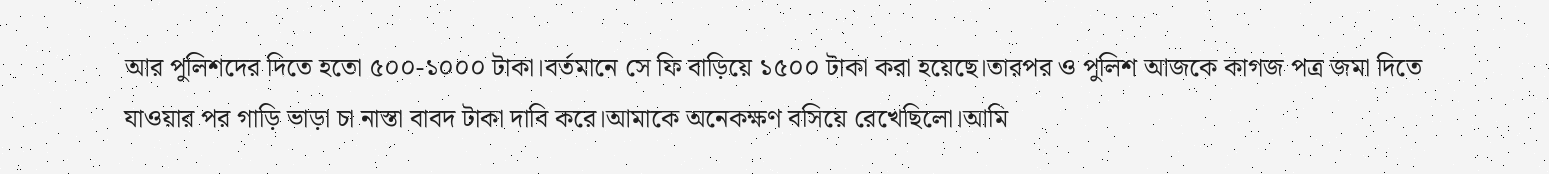আর পুলিশদের দিতে হতো ৫০০-১০০০ টাকা।বর্তমানে সে ফি বাড়িয়ে ১৫০০ টাকা করা হয়েছে।তারপর ও পুলিশ আজকে কাগজ পত্র জমা দিতে যাওয়ার পর গাড়ি ভাড়া চা নাস্তা বাবদ টাকা দাবি করে।আমাকে অনেকক্ষণ বসিয়ে রেখেছিলো।আমি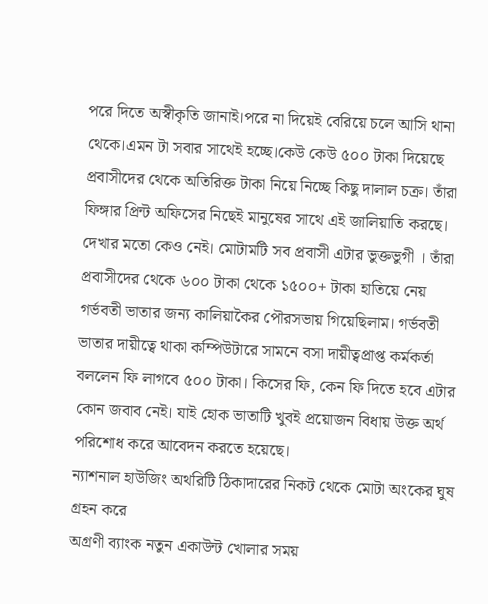পরে দিতে অস্বীকৃতি জানাই।পরে না দিয়েই বেরিয়ে চলে আসি থানা থেকে।এমন টা সবার সাথেই হচ্ছে।কেউ কেউ ৫০০ টাকা দিয়েছে
প্রবাসীদের থেকে অতিরিক্ত টাকা নিয়ে নিচ্ছে কিছু দালাল চক্র। তাঁরা ফিঙ্গার প্রিন্ট অফিসের নিছেই মানুষের সাথে এই জালিয়াতি করছে। দেখার মতো কেও নেই। মোটামটি সব প্রবাসী এটার ভুক্তভুগী । তাঁরা প্রবাসীদের থেকে ৬০০ টাকা থেকে ১৫০০+ টাকা হাতিয়ে নেয়
গর্ভবতী ভাতার জন্য কালিয়াকৈর পৌরসভায় গিয়েছিলাম। গর্ভবতী ভাতার দায়ীত্বে থাকা কম্পিউটারে সামনে বসা দায়ীত্বপ্রাপ্ত কর্মকর্তা বললেন ফি লাগবে ৫০০ টাকা। কিসের ফি, কেন ফি দিতে হবে এটার কোন জবাব নেই। যাই হোক ভাতাটি খুবই প্রয়োজন বিধায় উক্ত অর্থ পরিশোধ করে আবেদন করতে হয়েছে।
ন্যাশনাল হাউজিং অথরিটি ঠিকাদারের নিকট থেকে মোটা অংকের ঘুষ গ্রহন করে
অগ্রণী ব্যাংক নতুন একাউন্ট খোলার সময়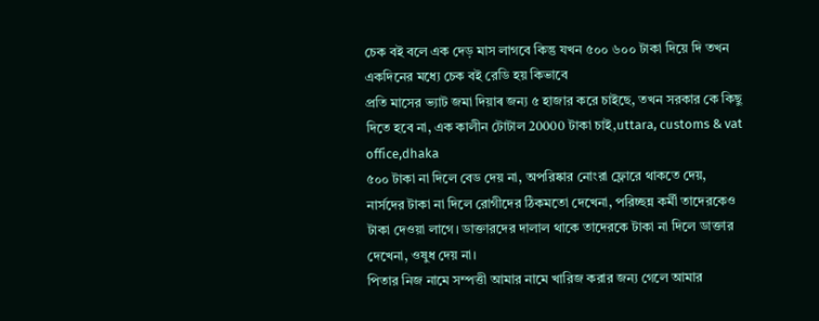চেক বই বলে এক দেড় মাস লাগবে কিন্তু যখন ৫০০ ৬০০ টাকা দিয়ে দি তখন একদিনের মধ্যে চেক বই রেডি হয় কিভাবে
প্রতি মাসের ভ্যাট জমা দিয়াৰ জন্য ৫ হাজার করে চাইছে, তখন সরকার কে কিছু দিতে হবে না, এক কালীন টোটাল 20000 টাকা চাই,uttara, customs & vat office,dhaka
৫০০ টাকা না দিলে বেড দেয় না, অপরিষ্কার নোংরা ফ্লোরে থাকতে দেয়, নার্সদের টাকা না দিলে রোগীদের ঠিকমতো দেখেনা, পরিচ্ছন্ন কর্মী তাদেরকেও টাকা দেওয়া লাগে। ডাক্তারদের দালাল থাকে তাদেরকে টাকা না দিলে ডাক্তার দেখেনা, ওষুধ দেয় না।
পিতার নিজ নামে সম্পত্তী আমার নামে খারিজ করার জন্য গেলে আমার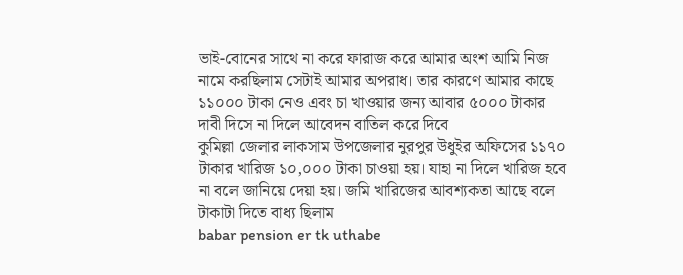ভাই-বোনের সাথে না করে ফারাজ করে আমার অংশ আমি নিজ নামে করছিলাম সেটাই আমার অপরাধ। তার কারণে আমার কাছে ১১০০০ টাকা নেও এবং চা খাওয়ার জন্য আবার ৫০০০ টাকার দাবী দিসে না দিলে আবেদন বাতিল করে দিবে
কুমিল্লা জেলার লাকসাম উপজেলার নুরপুর উধুইর অফিসের ১১৭০ টাকার খারিজ ১০,০০০ টাকা চাওয়া হয়। যাহা না দিলে খারিজ হবে না বলে জানিয়ে দেয়া হয়। জমি খারিজের আবশ্যকতা আছে বলে টাকাটা দিতে বাধ্য ছিলাম
babar pension er tk uthabe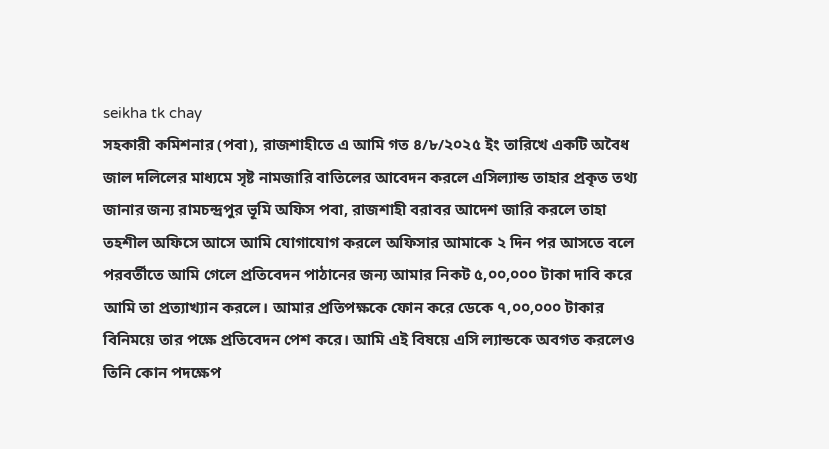seikha tk chay
সহকারী কমিশনার (পবা), রাজশাহীতে এ আমি গত ৪/৮/২০২৫ ইং তারিখে একটি অবৈধ জাল দলিলের মাধ্যমে সৃষ্ট নামজারি বাতিলের আবেদন করলে এসিল্যান্ড তাহার প্রকৃত তথ্য জানার জন্য রামচন্দ্রপুর ভূমি অফিস পবা, রাজশাহী বরাবর আদেশ জারি করলে তাহা তহশীল অফিসে আসে আমি যোগাযোগ করলে অফিসার আমাকে ২ দিন পর আসতে বলে পরবর্তীতে আমি গেলে প্রতিবেদন পাঠানের জন্য আমার নিকট ৫,০০,০০০ টাকা দাবি করে আমি তা প্রত্যাখ্যান করলে। আমার প্রতিপক্ষকে ফোন করে ডেকে ৭,০০,০০০ টাকার বিনিময়ে তার পক্ষে প্রতিবেদন পেশ করে। আমি এই বিষয়ে এসি ল্যান্ডকে অবগত করলেও তিনি কোন পদক্ষেপ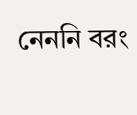নেননি বরং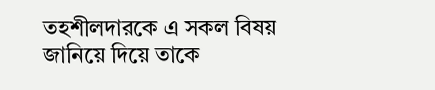তহশীলদারকে এ সকল বিষয় জানিয়ে দিয়ে তাকে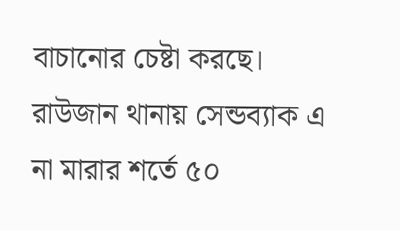বাচানোর চেষ্টা করছে।
রাউজান থানায় সেন্ডব্যাক এ না মারার শর্তে ৫০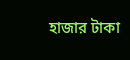হাজার টাকা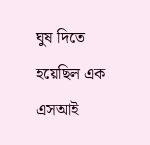ঘুষ দিতে হয়েছিল এক এসআই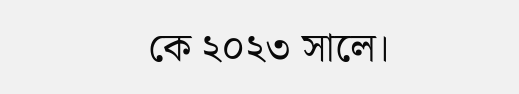কে ২০২৩ সালে।